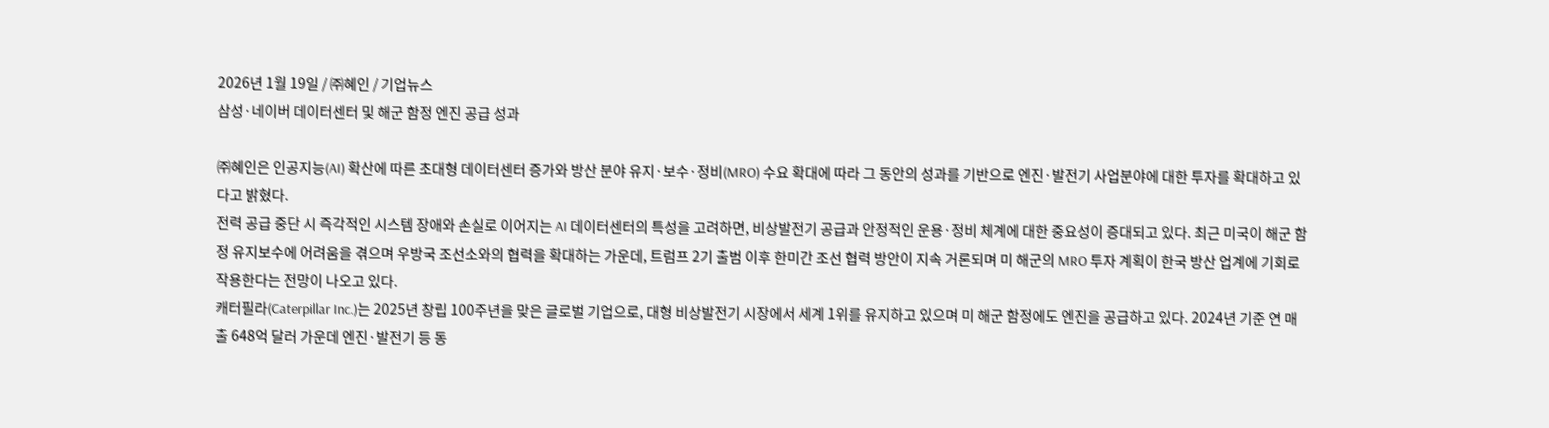2026년 1월 19일 / ㈜혜인 / 기업뉴스
삼성·네이버 데이터센터 및 해군 함정 엔진 공급 성과

㈜혜인은 인공지능(AI) 확산에 따른 초대형 데이터센터 증가와 방산 분야 유지·보수·정비(MRO) 수요 확대에 따라 그 동안의 성과를 기반으로 엔진·발전기 사업분야에 대한 투자를 확대하고 있다고 밝혔다.
전력 공급 중단 시 즉각적인 시스템 장애와 손실로 이어지는 AI 데이터센터의 특성을 고려하면, 비상발전기 공급과 안정적인 운용·정비 체계에 대한 중요성이 증대되고 있다. 최근 미국이 해군 함정 유지보수에 어려움을 겪으며 우방국 조선소와의 협력을 확대하는 가운데, 트럼프 2기 출범 이후 한미간 조선 협력 방안이 지속 거론되며 미 해군의 MRO 투자 계획이 한국 방산 업계에 기회로 작용한다는 전망이 나오고 있다.
캐터필라(Caterpillar Inc.)는 2025년 창립 100주년을 맞은 글로벌 기업으로, 대형 비상발전기 시장에서 세계 1위를 유지하고 있으며 미 해군 함정에도 엔진을 공급하고 있다. 2024년 기준 연 매출 648억 달러 가운데 엔진·발전기 등 동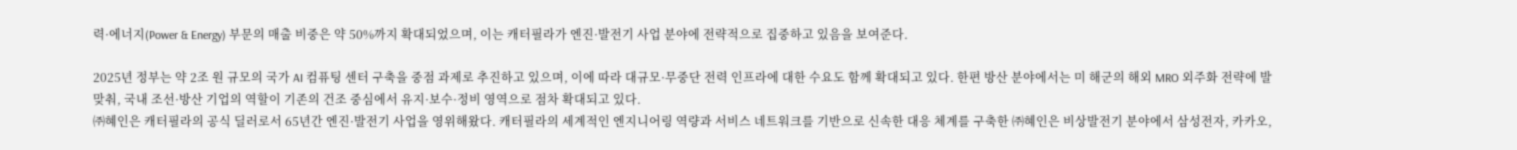력·에너지(Power & Energy) 부문의 매출 비중은 약 50%까지 확대되었으며, 이는 캐터필라가 엔진·발전기 사업 분야에 전략적으로 집중하고 있음을 보여준다.

2025년 정부는 약 2조 원 규모의 국가 AI 컴퓨팅 센터 구축을 중점 과제로 추진하고 있으며, 이에 따라 대규모·무중단 전력 인프라에 대한 수요도 함께 확대되고 있다. 한편 방산 분야에서는 미 해군의 해외 MRO 외주화 전략에 발맞춰, 국내 조선·방산 기업의 역할이 기존의 건조 중심에서 유지·보수·정비 영역으로 점차 확대되고 있다.
㈜혜인은 캐터필라의 공식 딜러로서 65년간 엔진·발전기 사업을 영위해왔다. 캐터필라의 세계적인 엔지니어링 역량과 서비스 네트워크를 기반으로 신속한 대응 체계를 구축한 ㈜혜인은 비상발전기 분야에서 삼성전자, 카카오,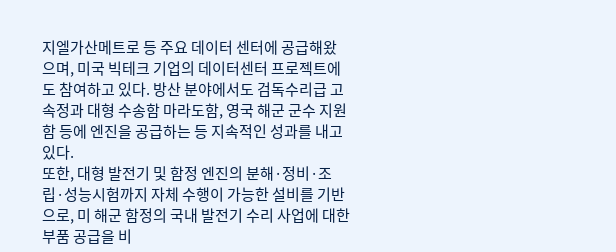지엘가산메트로 등 주요 데이터 센터에 공급해왔으며, 미국 빅테크 기업의 데이터센터 프로젝트에도 참여하고 있다. 방산 분야에서도 검독수리급 고속정과 대형 수송함 마라도함, 영국 해군 군수 지원함 등에 엔진을 공급하는 등 지속적인 성과를 내고 있다.
또한, 대형 발전기 및 함정 엔진의 분해·정비·조립·성능시험까지 자체 수행이 가능한 설비를 기반으로, 미 해군 함정의 국내 발전기 수리 사업에 대한 부품 공급을 비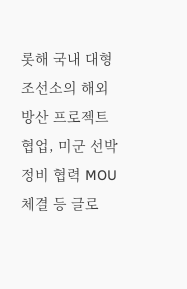롯해 국내 대형 조선소의 해외 방산 프로젝트 협업, 미군 선박 정비 협력 MOU 체결 등 글로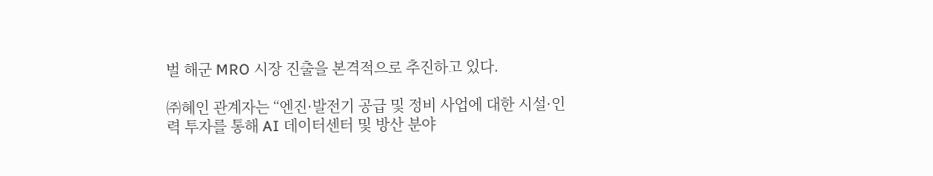벌 해군 MRO 시장 진출을 본격적으로 추진하고 있다.

㈜혜인 관계자는 “엔진·발전기 공급 및 정비 사업에 대한 시설·인력 투자를 통해 AI 데이터센터 및 방산 분야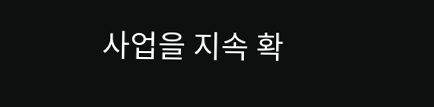사업을 지속 확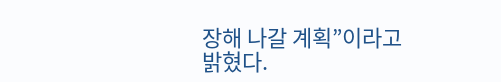장해 나갈 계획”이라고 밝혔다.